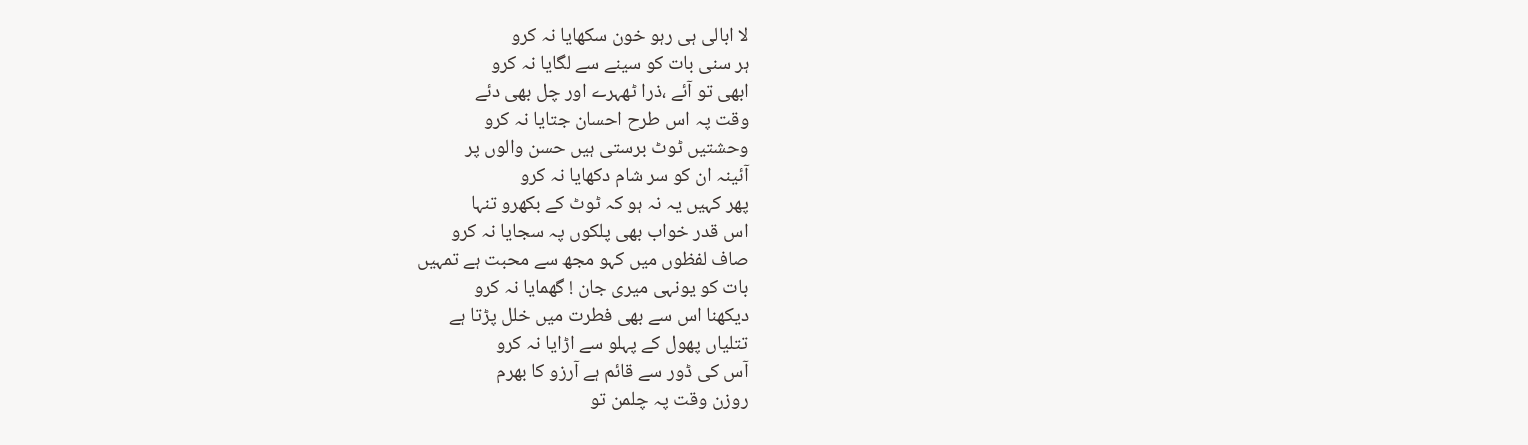لا ابالی ہی رہو خون سکھایا نہ کرو
ہر سنی بات کو سینے سے لگایا نہ کرو
ابھی تو آئے ،ذرا ٹھہرے اور چل بھی دئے
وقت پہ اس طرح احسان جتایا نہ کرو
وحشتیں ٹوٹ برستی ہیں حسن والوں پر
آئینہ ان کو سر شام دکھایا نہ کرو
پھر کہیں یہ نہ ہو کہ ٹوٹ کے بکھرو تنہا
اس قدر خواب بھی پلکوں پہ سجایا نہ کرو
صاف لفظوں میں کہو مجھ سے محبت ہے تمہیں
بات کو یونہی میری جان ! گھمایا نہ کرو
دیکھنا اس سے بھی فطرت میں خلل پڑتا ہے
تتلیاں پھول کے پہلو سے اڑایا نہ کرو
آس کی ڈور سے قائم ہے آرزو کا بھرم
روزن وقت پہ چلمن تو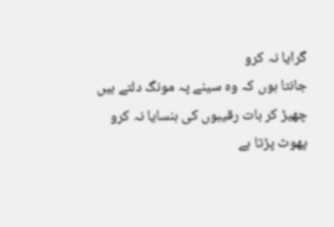گرایا نہ کرو
جانتا ہوں کہ وہ سینے پہ مونگ دلتے ہیں
چھیڑ کر بات رقیبوں کی ہنسایا نہ کرو
پھوٹ پڑتا ہے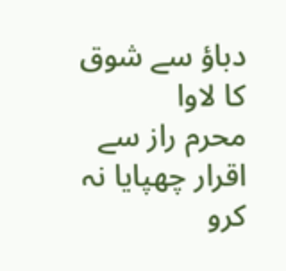دباؤ سے شوق کا لاوا
محرم راز سے اقرار چھپایا نہ کرو